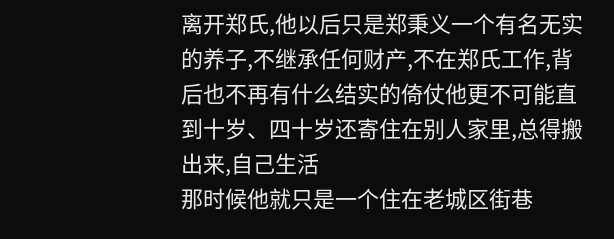离开郑氏,他以后只是郑秉义一个有名无实的养子,不继承任何财产,不在郑氏工作,背后也不再有什么结实的倚仗他更不可能直到十岁、四十岁还寄住在别人家里,总得搬出来,自己生活
那时候他就只是一个住在老城区街巷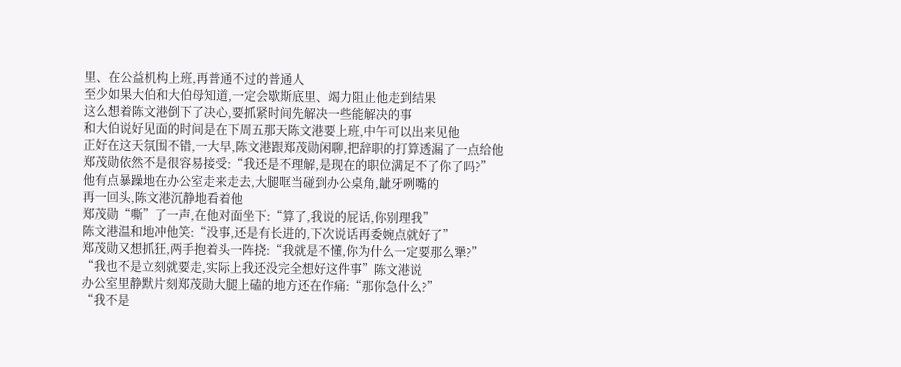里、在公益机构上班,再普通不过的普通人
至少如果大伯和大伯母知道,一定会歇斯底里、竭力阻止他走到结果
这么想着陈文港倒下了决心,要抓紧时间先解决一些能解决的事
和大伯说好见面的时间是在下周五那天陈文港要上班,中午可以出来见他
正好在这天氛围不错,一大早,陈文港跟郑茂勋闲聊,把辞职的打算透漏了一点给他
郑茂勋依然不是很容易接受:“我还是不理解,是现在的职位满足不了你了吗?”
他有点暴躁地在办公室走来走去,大腿哐当碰到办公桌角,龇牙咧嘴的
再一回头,陈文港沉静地看着他
郑茂勋“嘶”了一声,在他对面坐下:“算了,我说的屁话,你别理我”
陈文港温和地冲他笑:“没事,还是有长进的,下次说话再委婉点就好了”
郑茂勋又想抓狂,两手抱着头一阵挠:“我就是不懂,你为什么一定要那么犟?”
“我也不是立刻就要走,实际上我还没完全想好这件事”陈文港说
办公室里静默片刻郑茂勋大腿上磕的地方还在作痛:“那你急什么?”
“我不是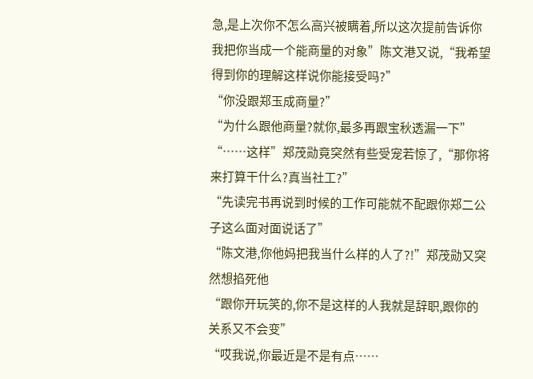急,是上次你不怎么高兴被瞒着,所以这次提前告诉你我把你当成一个能商量的对象”陈文港又说,“我希望得到你的理解这样说你能接受吗?”
“你没跟郑玉成商量?”
“为什么跟他商量?就你,最多再跟宝秋透漏一下”
“……这样”郑茂勋竟突然有些受宠若惊了,“那你将来打算干什么?真当社工?”
“先读完书再说到时候的工作可能就不配跟你郑二公子这么面对面说话了”
“陈文港,你他妈把我当什么样的人了?!”郑茂勋又突然想掐死他
“跟你开玩笑的,你不是这样的人我就是辞职,跟你的关系又不会变”
“哎我说,你最近是不是有点……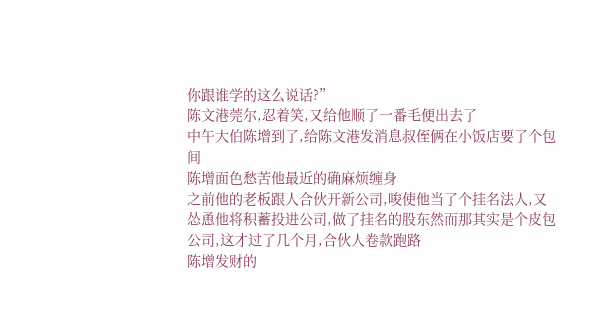你跟谁学的这么说话?”
陈文港莞尔,忍着笑,又给他顺了一番毛便出去了
中午大伯陈增到了,给陈文港发消息叔侄俩在小饭店要了个包间
陈增面色愁苦他最近的确麻烦缠身
之前他的老板跟人合伙开新公司,唆使他当了个挂名法人,又怂恿他将积蓄投进公司,做了挂名的股东然而那其实是个皮包公司,这才过了几个月,合伙人卷款跑路
陈增发财的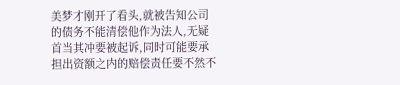美梦才刚开了看头,就被告知公司的债务不能清偿他作为法人,无疑首当其冲要被起诉,同时可能要承担出资额之内的赔偿责任要不然不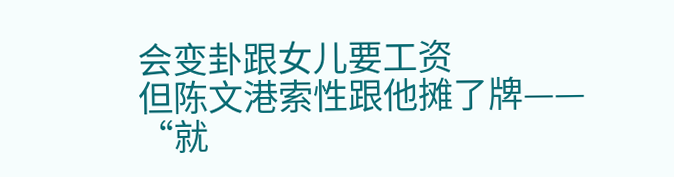会变卦跟女儿要工资
但陈文港索性跟他摊了牌——
“就